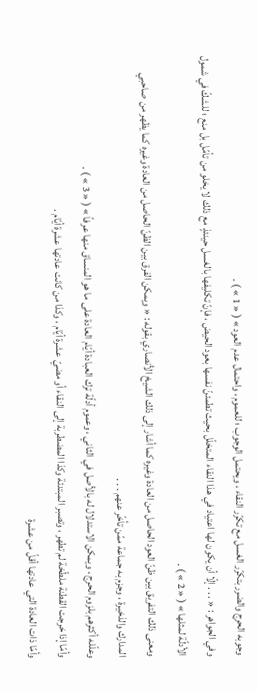وجوبه الحرج والضرر بتكرّر الغسل مع تكرّر النقاء ، ويحتمل الوجوب ؛ للعموم ، واحتمال عدم العود » ( « 1 » ) .
وفي الجواهر : « . . . إلّا أن يكون لها اعتياد في هذا النقاء المتخلّل بحيث تطمئنّ نفسها بعود الحيض ، فإنّ تكليفها بالغسل حينئذٍ مع ذلك لا يخلو من تأمّل بل منع ؛ للشكّ في شمول الأدلّة لمثلها » ( « 2 » ) .
ومعنى ذلك التفريق بين ظنّ العود الحاصل من العادة وغيره كما أشار إلى ذلك الشيخ الأنصاري بقوله : « ويمكن الفرق بين الظنّ الحاصل من العادة وغيره كما يظهر من صاحبي المدارك والذخيرة ، وجزم به جماعة ممّن تأخّر عنهم . . .
وعلّله أكثرهم بلزوم الحرج ، ويمكن الاستدلال له بالأصل في الثاني ، وعموم أدلّة ترك العبادة أيّام العادة على ما هو المنساق منها عرفاً » ( « 3 » ) .
وأمّا إذا خرجت القطنة ملطّخة لم تطهر ، وتصبر المبتدئة وكذا المضطربة إلى النقاء أو مضيّ عشرة أيّام ، وكذا من كانت عادتها عشرة أيّام .
وأمّا ذات العادة التي عادتها أقلّ من عشرة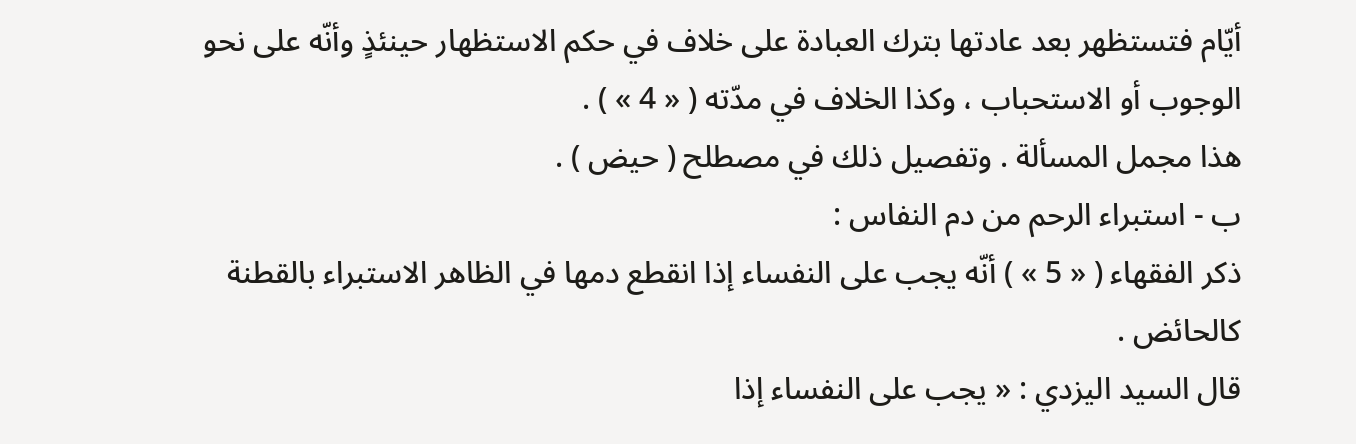أيّام فتستظهر بعد عادتها بترك العبادة على خلاف في حكم الاستظهار حينئذٍ وأنّه على نحو الوجوب أو الاستحباب ، وكذا الخلاف في مدّته ( « 4 » ) .
هذا مجمل المسألة . وتفصيل ذلك في مصطلح ( حيض ) .
ب - استبراء الرحم من دم النفاس :
ذكر الفقهاء ( « 5 » ) أنّه يجب على النفساء إذا انقطع دمها في الظاهر الاستبراء بالقطنة كالحائض .
قال السيد اليزدي : « يجب على النفساء إذا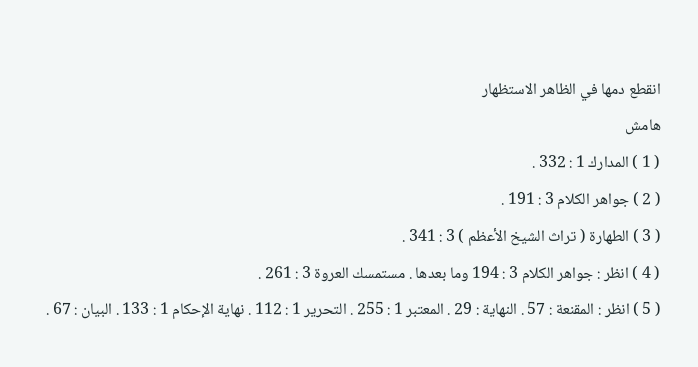انقطع دمها في الظاهر الاستظهار
هامش
( 1 ) المدارك 1 : 332 .
( 2 ) جواهر الكلام 3 : 191 .
( 3 ) الطهارة ( تراث الشيخ الأعظم ) 3 : 341 .
( 4 ) انظر : جواهر الكلام 3 : 194 وما بعدها . مستمسك العروة 3 : 261 .
( 5 ) انظر : المقنعة : 57 . النهاية : 29 . المعتبر 1 : 255 . التحرير 1 : 112 . نهاية الإحكام 1 : 133 . البيان : 67 .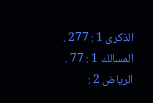الذكرى 1 : 277 . المسالك 1 : 77 . الرياض 2 :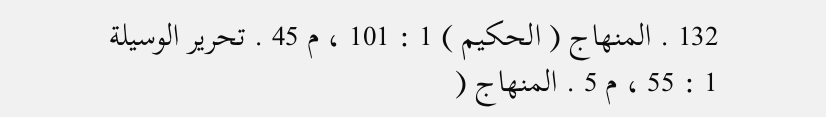132 . المنهاج ( الحكيم ) 1 : 101 ، م 45 . تحرير الوسيلة 1 : 55 ، م 5 . المنهاج (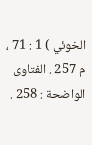الخوئي ) 1 : 71 ، م 257 . الفتاوى الواضحة : 258 .